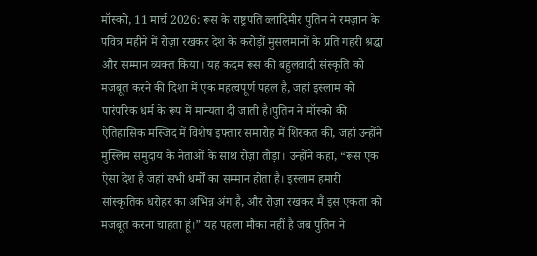मॉस्को, 11 मार्च 2026: रूस के राष्ट्रपति व्लादिमीर पुतिन ने रमज़ान के पवित्र महीने में रोज़ा रखकर देश के करोड़ों मुसलमानों के प्रति गहरी श्रद्धा और सम्मान व्यक्त किया। यह कदम रूस की बहुलवादी संस्कृति को मजबूत करने की दिशा में एक महत्वपूर्ण पहल है, जहां इस्लाम को पारंपरिक धर्म के रूप में मान्यता दी जाती है।पुतिन ने मॉस्को की ऐतिहासिक मस्जिद में विशेष इफ्तार समारोह में शिरकत की, जहां उन्होंने मुस्लिम समुदाय के नेताओं के साथ रोज़ा तोड़ा। उन्होंने कहा, “रूस एक ऐसा देश है जहां सभी धर्मों का सम्मान होता है। इस्लाम हमारी सांस्कृतिक धरोहर का अभिन्न अंग है, और रोज़ा रखकर मैं इस एकता को मजबूत करना चाहता हूं।” यह पहला मौका नहीं है जब पुतिन ने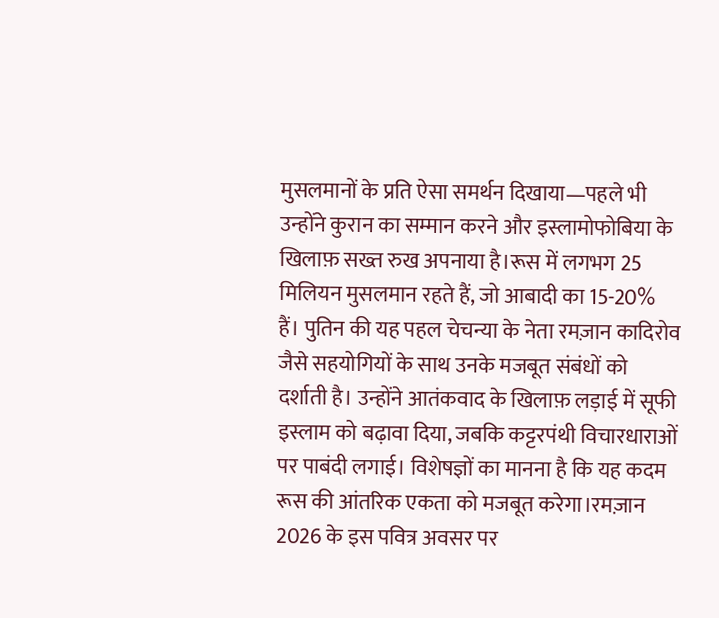मुसलमानों के प्रति ऐसा समर्थन दिखाया—पहले भी उन्होंने कुरान का सम्मान करने और इस्लामोफोबिया के खिलाफ़ सख्त रुख अपनाया है।रूस में लगभग 25 मिलियन मुसलमान रहते हैं, जो आबादी का 15-20% हैं। पुतिन की यह पहल चेचन्या के नेता रमज़ान कादिरोव जैसे सहयोगियों के साथ उनके मजबूत संबंधों को दर्शाती है। उन्होंने आतंकवाद के खिलाफ़ लड़ाई में सूफी इस्लाम को बढ़ावा दिया, जबकि कट्टरपंथी विचारधाराओं पर पाबंदी लगाई। विशेषज्ञों का मानना है कि यह कदम रूस की आंतरिक एकता को मजबूत करेगा।रमज़ान 2026 के इस पवित्र अवसर पर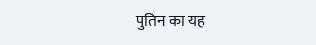पुतिन का यह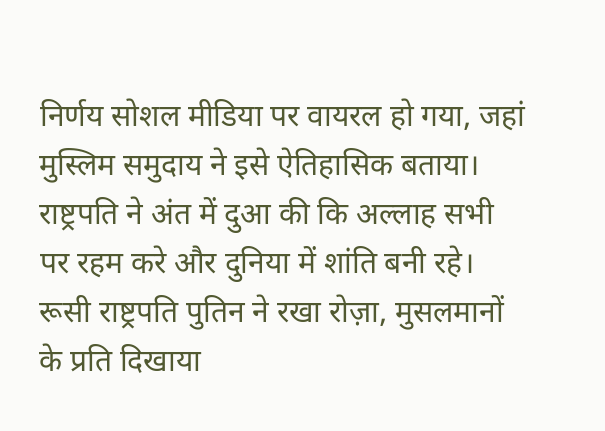निर्णय सोशल मीडिया पर वायरल हो गया, जहां मुस्लिम समुदाय ने इसे ऐतिहासिक बताया। राष्ट्रपति ने अंत में दुआ की कि अल्लाह सभी पर रहम करे और दुनिया में शांति बनी रहे।
रूसी राष्ट्रपति पुतिन ने रखा रोज़ा, मुसलमानों के प्रति दिखाया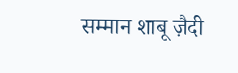सम्मान शाबू ज़ैदी